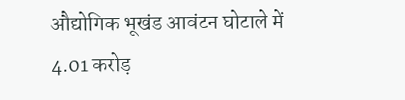औद्योगिक भूखंड आवंटन घोटाले में 4.01 करोड़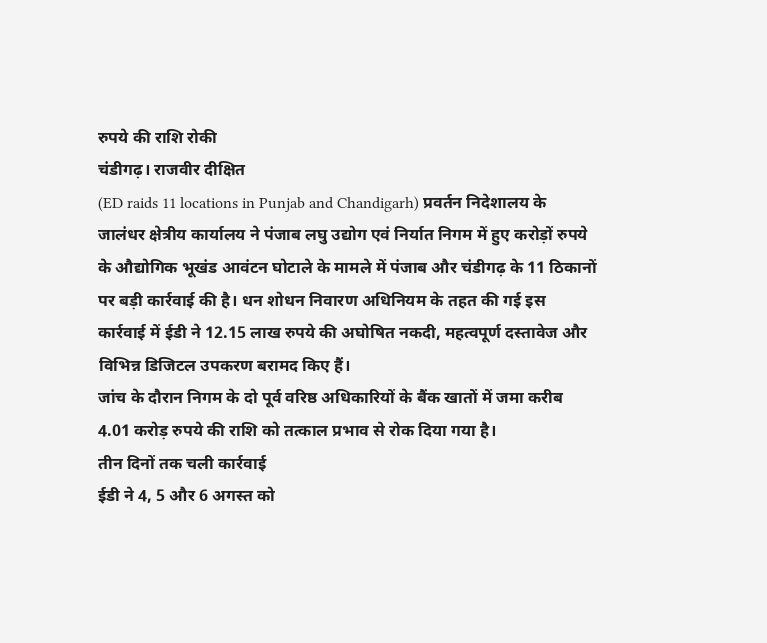रुपये की राशि रोकी
चंडीगढ़। राजवीर दीक्षित
(ED raids 11 locations in Punjab and Chandigarh) प्रवर्तन निदेशालय के जालंधर क्षेत्रीय कार्यालय ने पंजाब लघु उद्योग एवं निर्यात निगम में हुए करोड़ों रुपये के औद्योगिक भूखंड आवंटन घोटाले के मामले में पंजाब और चंडीगढ़ के 11 ठिकानों पर बड़ी कार्रवाई की है। धन शोधन निवारण अधिनियम के तहत की गई इस कार्रवाई में ईडी ने 12.15 लाख रुपये की अघोषित नकदी, महत्वपूर्ण दस्तावेज और विभिन्न डिजिटल उपकरण बरामद किए हैं।
जांच के दौरान निगम के दो पूर्व वरिष्ठ अधिकारियों के बैंक खातों में जमा करीब 4.01 करोड़ रुपये की राशि को तत्काल प्रभाव से रोक दिया गया है।
तीन दिनों तक चली कार्रवाई
ईडी ने 4, 5 और 6 अगस्त को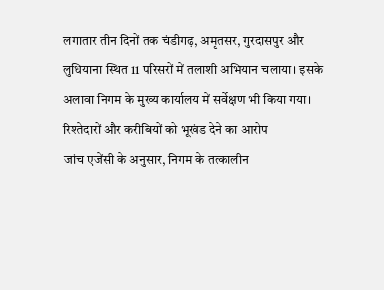लगातार तीन दिनों तक चंडीगढ़, अमृतसर, गुरदासपुर और लुधियाना स्थित 11 परिसरों में तलाशी अभियान चलाया। इसके अलावा निगम के मुख्य कार्यालय में सर्वेक्षण भी किया गया।
रिश्तेदारों और करीबियों को भूखंड देने का आरोप
जांच एजेंसी के अनुसार, निगम के तत्कालीन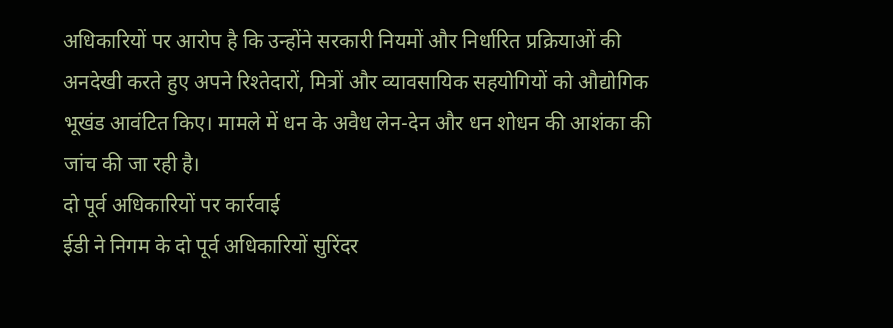अधिकारियों पर आरोप है कि उन्होंने सरकारी नियमों और निर्धारित प्रक्रियाओं की अनदेखी करते हुए अपने रिश्तेदारों, मित्रों और व्यावसायिक सहयोगियों को औद्योगिक भूखंड आवंटित किए। मामले में धन के अवैध लेन-देन और धन शोधन की आशंका की जांच की जा रही है।
दो पूर्व अधिकारियों पर कार्रवाई
ईडी ने निगम के दो पूर्व अधिकारियों सुरिंदर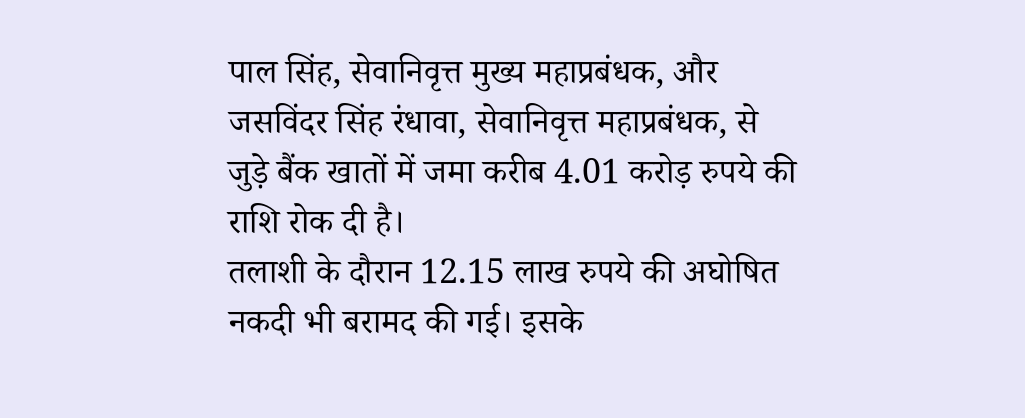पाल सिंह, सेवानिवृत्त मुख्य महाप्रबंधक, और जसविंदर सिंह रंधावा, सेवानिवृत्त महाप्रबंधक, से जुड़े बैंक खातों में जमा करीब 4.01 करोड़ रुपये की राशि रोक दी है।
तलाशी के दौरान 12.15 लाख रुपये की अघोषित नकदी भी बरामद की गई। इसके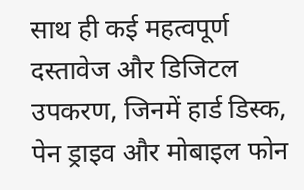साथ ही कई महत्वपूर्ण दस्तावेज और डिजिटल उपकरण, जिनमें हार्ड डिस्क, पेन ड्राइव और मोबाइल फोन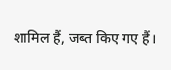शामिल हैं, जब्त किए गए हैं।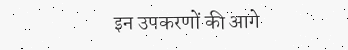इन उपकरणों की आगे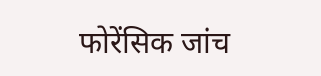फोरेंसिक जांच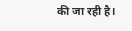की जा रही है।